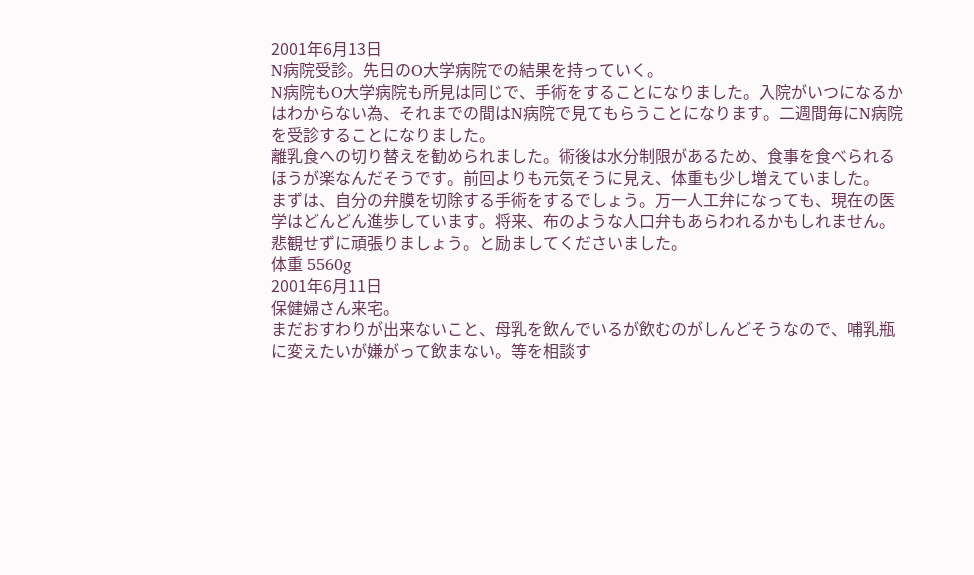2001年6月13日
N病院受診。先日のO大学病院での結果を持っていく。
N病院もO大学病院も所見は同じで、手術をすることになりました。入院がいつになるかはわからない為、それまでの間はN病院で見てもらうことになります。二週間毎にN病院を受診することになりました。
離乳食への切り替えを勧められました。術後は水分制限があるため、食事を食べられるほうが楽なんだそうです。前回よりも元気そうに見え、体重も少し増えていました。
まずは、自分の弁膜を切除する手術をするでしょう。万一人工弁になっても、現在の医学はどんどん進歩しています。将来、布のような人口弁もあらわれるかもしれません。悲観せずに頑張りましょう。と励ましてくださいました。
体重 5560g
2001年6月11日
保健婦さん来宅。
まだおすわりが出来ないこと、母乳を飲んでいるが飲むのがしんどそうなので、哺乳瓶に変えたいが嫌がって飲まない。等を相談す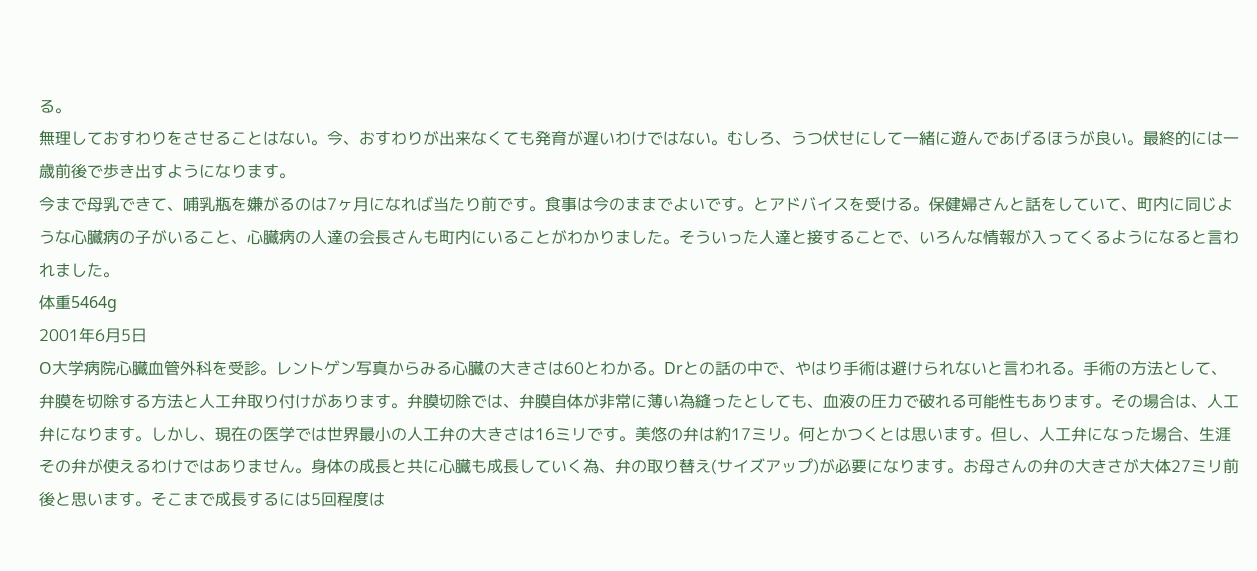る。
無理しておすわりをさせることはない。今、おすわりが出来なくても発育が遅いわけではない。むしろ、うつ伏せにして一緒に遊んであげるほうが良い。最終的には一歳前後で歩き出すようになります。
今まで母乳できて、哺乳瓶を嫌がるのは7ヶ月になれば当たり前です。食事は今のままでよいです。とアドバイスを受ける。保健婦さんと話をしていて、町内に同じような心臓病の子がいること、心臓病の人達の会長さんも町内にいることがわかりました。そういった人達と接することで、いろんな情報が入ってくるようになると言われました。
体重5464g
2001年6月5日
O大学病院心臓血管外科を受診。レントゲン写真からみる心臓の大きさは60とわかる。Drとの話の中で、やはり手術は避けられないと言われる。手術の方法として、弁膜を切除する方法と人工弁取り付けがあります。弁膜切除では、弁膜自体が非常に薄い為縫ったとしても、血液の圧力で破れる可能性もあります。その場合は、人工弁になります。しかし、現在の医学では世界最小の人工弁の大きさは16ミリです。美悠の弁は約17ミリ。何とかつくとは思います。但し、人工弁になった場合、生涯その弁が使えるわけではありません。身体の成長と共に心臓も成長していく為、弁の取り替え(サイズアップ)が必要になります。お母さんの弁の大きさが大体27ミリ前後と思います。そこまで成長するには5回程度は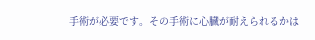手術が必要です。その手術に心臓が耐えられるかは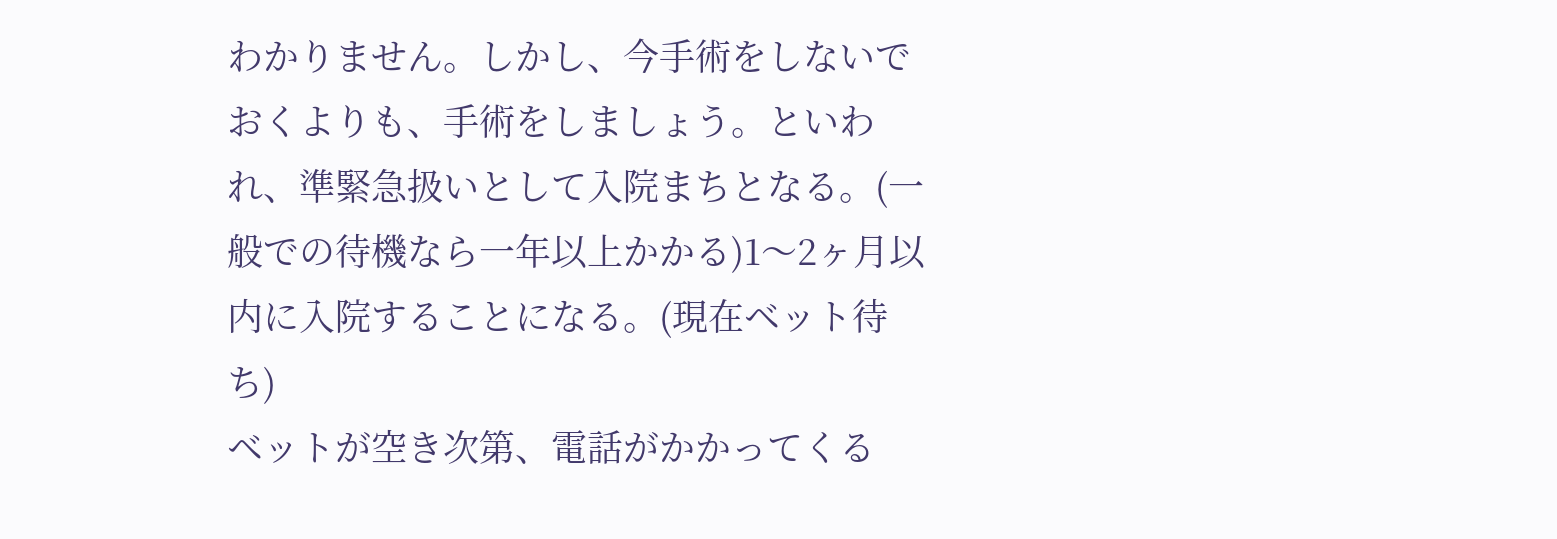わかりません。しかし、今手術をしないでおくよりも、手術をしましょう。といわれ、準緊急扱いとして入院まちとなる。(一般での待機なら一年以上かかる)1〜2ヶ月以内に入院することになる。(現在ベット待ち)
ベットが空き次第、電話がかかってくる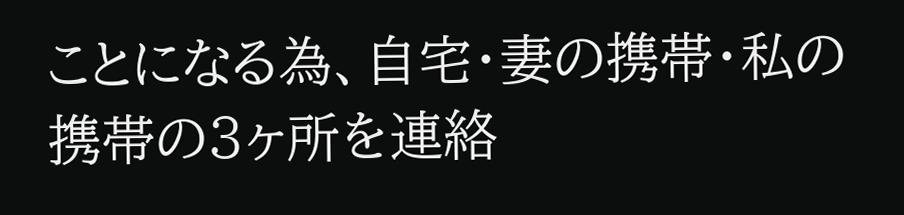ことになる為、自宅・妻の携帯・私の携帯の3ヶ所を連絡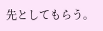先としてもらう。